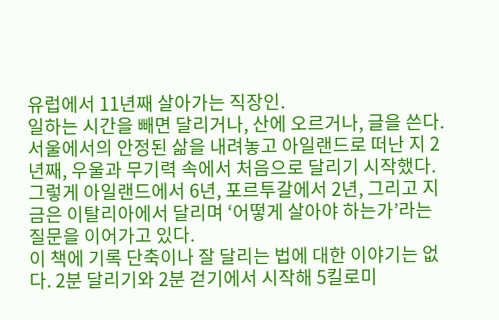유럽에서 11년째 살아가는 직장인.
일하는 시간을 빼면 달리거나, 산에 오르거나, 글을 쓴다. 서울에서의 안정된 삶을 내려놓고 아일랜드로 떠난 지 2년째, 우울과 무기력 속에서 처음으로 달리기 시작했다. 그렇게 아일랜드에서 6년, 포르투갈에서 2년, 그리고 지금은 이탈리아에서 달리며 ‘어떻게 살아야 하는가’라는 질문을 이어가고 있다.
이 책에 기록 단축이나 잘 달리는 법에 대한 이야기는 없다. 2분 달리기와 2분 걷기에서 시작해 5킬로미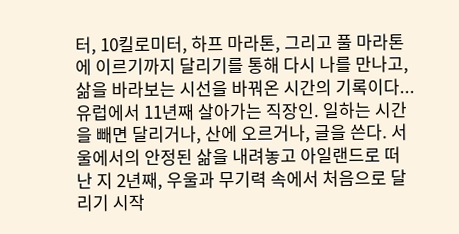터, 10킬로미터, 하프 마라톤, 그리고 풀 마라톤에 이르기까지 달리기를 통해 다시 나를 만나고, 삶을 바라보는 시선을 바꿔온 시간의 기록이다...
유럽에서 11년째 살아가는 직장인. 일하는 시간을 빼면 달리거나, 산에 오르거나, 글을 쓴다. 서울에서의 안정된 삶을 내려놓고 아일랜드로 떠난 지 2년째, 우울과 무기력 속에서 처음으로 달리기 시작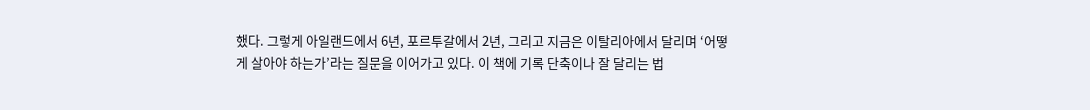했다. 그렇게 아일랜드에서 6년, 포르투갈에서 2년, 그리고 지금은 이탈리아에서 달리며 ‘어떻게 살아야 하는가’라는 질문을 이어가고 있다. 이 책에 기록 단축이나 잘 달리는 법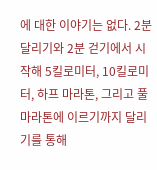에 대한 이야기는 없다. 2분 달리기와 2분 걷기에서 시작해 5킬로미터, 10킬로미터, 하프 마라톤, 그리고 풀 마라톤에 이르기까지 달리기를 통해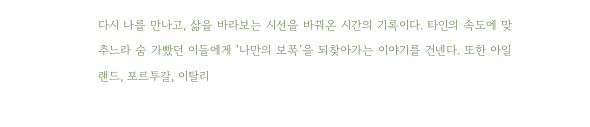다시 나를 만나고, 삶을 바라보는 시선을 바꿔온 시간의 기록이다. 타인의 속도에 맞추느라 숨 가빴던 이들에게 ‘나만의 보폭’을 되찾아가는 이야기를 건넨다. 또한 아일랜드, 포르투갈, 이탈리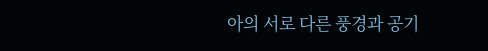아의 서로 다른 풍경과 공기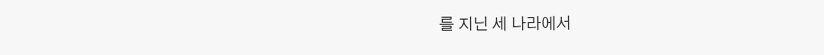를 지닌 세 나라에서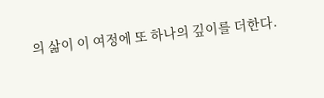의 삶이 이 여정에 또 하나의 깊이를 더한다.